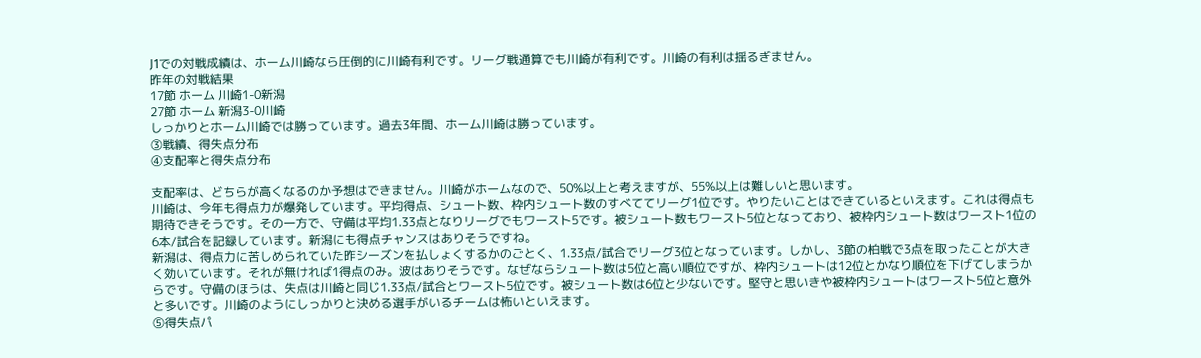J1での対戦成績は、ホーム川崎なら圧倒的に川崎有利です。リーグ戦通算でも川崎が有利です。川崎の有利は揺るぎません。
昨年の対戦結果
17節 ホーム 川崎1-0新潟
27節 ホーム 新潟3-0川崎
しっかりとホーム川崎では勝っています。過去3年間、ホーム川崎は勝っています。
③戦績、得失点分布
④支配率と得失点分布

支配率は、どちらが高くなるのか予想はできません。川崎がホームなので、50%以上と考えますが、55%以上は難しいと思います。
川崎は、今年も得点力が爆発しています。平均得点、シュート数、枠内シュート数のすべててリーグ1位です。やりたいことはできているといえます。これは得点も期待できそうです。その一方で、守備は平均1.33点となりリーグでもワースト5です。被シュート数もワースト5位となっており、被枠内シュート数はワースト1位の6本/試合を記録しています。新潟にも得点チャンスはありそうですね。
新潟は、得点力に苦しめられていた昨シーズンを払しょくするかのごとく、1.33点/試合でリーグ3位となっています。しかし、3節の柏戦で3点を取ったことが大きく効いています。それが無ければ1得点のみ。波はありそうです。なぜならシュート数は5位と高い順位ですが、枠内シュートは12位とかなり順位を下げてしまうからです。守備のほうは、失点は川崎と同じ1.33点/試合とワースト5位です。被シュート数は6位と少ないです。堅守と思いきや被枠内シュートはワースト5位と意外と多いです。川崎のようにしっかりと決める選手がいるチームは怖いといえます。
⑤得失点パ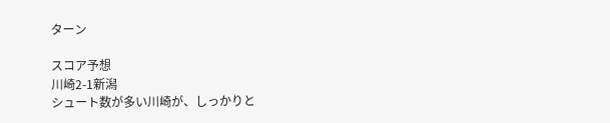ターン

スコア予想
川崎2-1新潟
シュート数が多い川崎が、しっかりと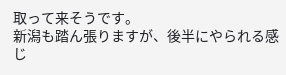取って来そうです。
新潟も踏ん張りますが、後半にやられる感じ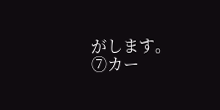がします。
⑦カー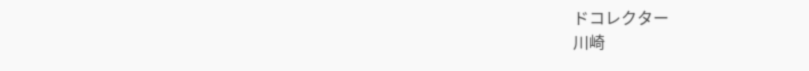ドコレクター
川崎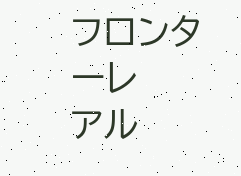フロンターレ
アル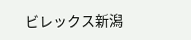ビレックス新潟